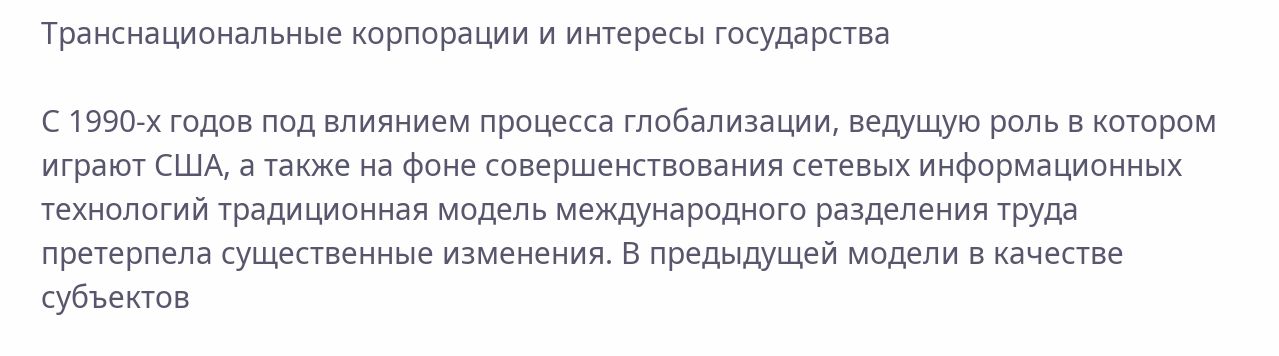Транснациональные корпорации и интересы государства

С 1990-х годов под влиянием процесса глобализации, ведущую роль в котором играют США, а также на фоне совершенствования сетевых информационных технологий традиционная модель международного разделения труда претерпела существенные изменения. В предыдущей модели в качестве субъектов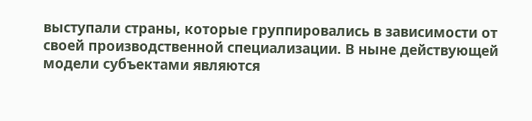выступали страны, которые группировались в зависимости от своей производственной специализации. В ныне действующей модели субъектами являются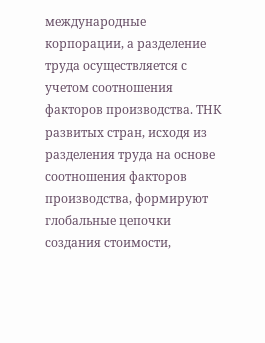международные корпорации, а разделение труда осуществляется с учетом соотношения факторов производства. ТНК развитых стран, исходя из разделения труда на основе соотношения факторов производства, формируют глобальные цепочки создания стоимости,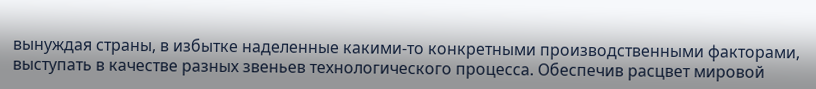вынуждая страны, в избытке наделенные какими-то конкретными производственными факторами, выступать в качестве разных звеньев технологического процесса. Обеспечив расцвет мировой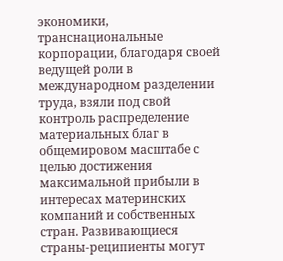экономики, транснациональные корпорации, благодаря своей ведущей роли в международном разделении труда, взяли под свой контроль распределение материальных благ в общемировом масштабе с целью достижения максимальной прибыли в интересах материнских компаний и собственных стран. Развивающиеся страны-реципиенты могут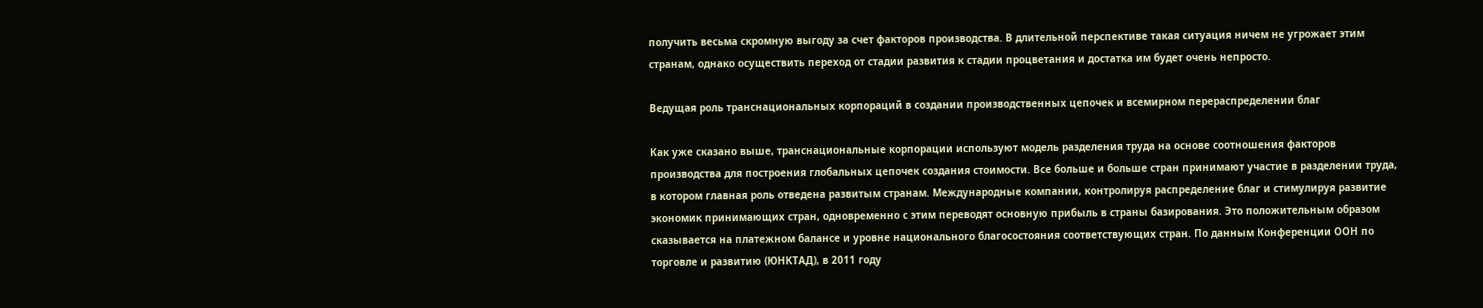получить весьма скромную выгоду за счет факторов производства. В длительной перспективе такая ситуация ничем не угрожает этим странам, однако осуществить переход от стадии развития к стадии процветания и достатка им будет очень непросто.

Ведущая роль транснациональных корпораций в создании производственных цепочек и всемирном перераспределении благ

Как уже сказано выше, транснациональные корпорации используют модель разделения труда на основе соотношения факторов производства для построения глобальных цепочек создания стоимости. Все больше и больше стран принимают участие в разделении труда, в котором главная роль отведена развитым странам. Международные компании, контролируя распределение благ и стимулируя развитие экономик принимающих стран, одновременно с этим переводят основную прибыль в страны базирования. Это положительным образом сказывается на платежном балансе и уровне национального благосостояния соответствующих стран. По данным Конференции ООН по торговле и развитию (ЮНКТАД), в 2011 году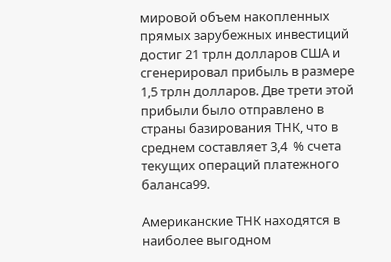мировой объем накопленных прямых зарубежных инвестиций достиг 21 трлн долларов США и сгенерировал прибыль в размере 1,5 трлн долларов. Две трети этой прибыли было отправлено в страны базирования ТНК, что в среднем составляет 3,4  % счета текущих операций платежного баланса99.

Американские ТНК находятся в наиболее выгодном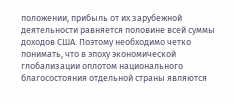положении, прибыль от их зарубежной деятельности равняется половине всей суммы доходов США. Поэтому необходимо четко понимать, что в эпоху экономической глобализации оплотом национального благосостояния отдельной страны являются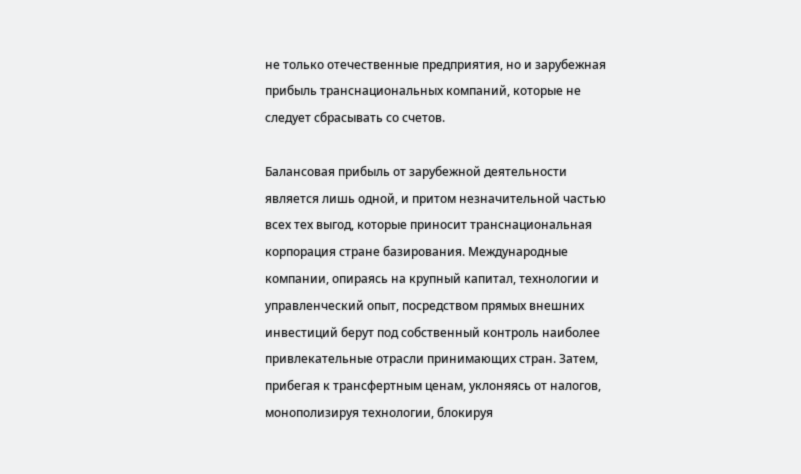не только отечественные предприятия, но и зарубежная прибыль транснациональных компаний, которые не следует сбрасывать со счетов.

Балансовая прибыль от зарубежной деятельности является лишь одной, и притом незначительной частью всех тех выгод, которые приносит транснациональная корпорация стране базирования. Международные компании, опираясь на крупный капитал, технологии и управленческий опыт, посредством прямых внешних инвестиций берут под собственный контроль наиболее привлекательные отрасли принимающих стран. Затем, прибегая к трансфертным ценам, уклоняясь от налогов, монополизируя технологии, блокируя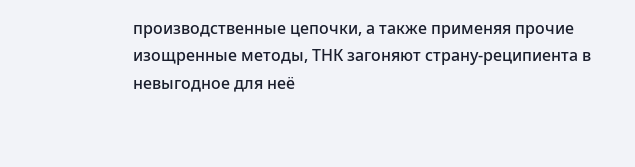производственные цепочки, а также применяя прочие изощренные методы, ТНК загоняют страну-реципиента в невыгодное для неё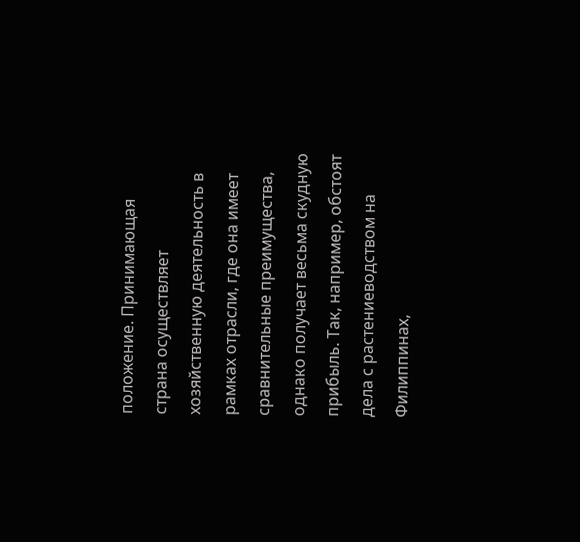положение. Принимающая страна осуществляет хозяйственную деятельность в рамках отрасли, где она имеет сравнительные преимущества, однако получает весьма скудную прибыль. Так, например, обстоят дела с растениеводством на Филиппинах,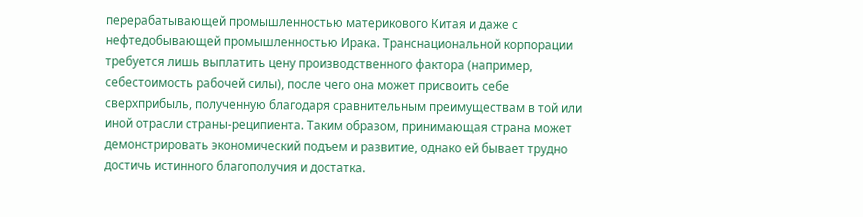перерабатывающей промышленностью материкового Китая и даже с нефтедобывающей промышленностью Ирака. Транснациональной корпорации требуется лишь выплатить цену производственного фактора (например, себестоимость рабочей силы), после чего она может присвоить себе сверхприбыль, полученную благодаря сравнительным преимуществам в той или иной отрасли страны-реципиента. Таким образом, принимающая страна может демонстрировать экономический подъем и развитие, однако ей бывает трудно достичь истинного благополучия и достатка.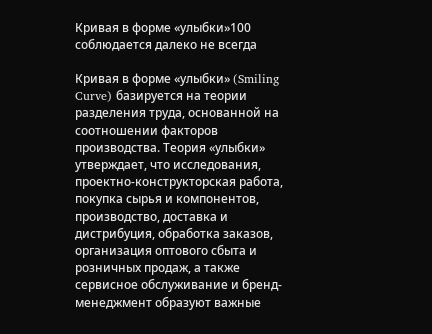Кривая в форме «улыбки»100 соблюдается далеко не всегда

Кривая в форме «улыбки» (Smiling Curve) базируется на теории разделения труда, основанной на соотношении факторов производства. Теория «улыбки» утверждает, что исследования, проектно-конструкторская работа, покупка сырья и компонентов, производство, доставка и дистрибуция, обработка заказов, организация оптового сбыта и розничных продаж, а также сервисное обслуживание и бренд-менеджмент образуют важные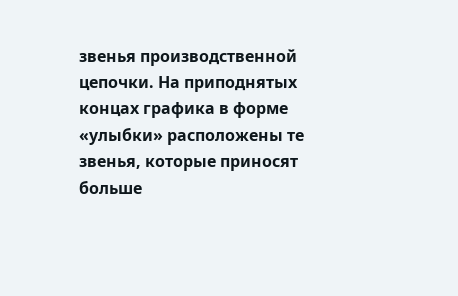звенья производственной цепочки. На приподнятых концах графика в форме «улыбки» расположены те звенья, которые приносят больше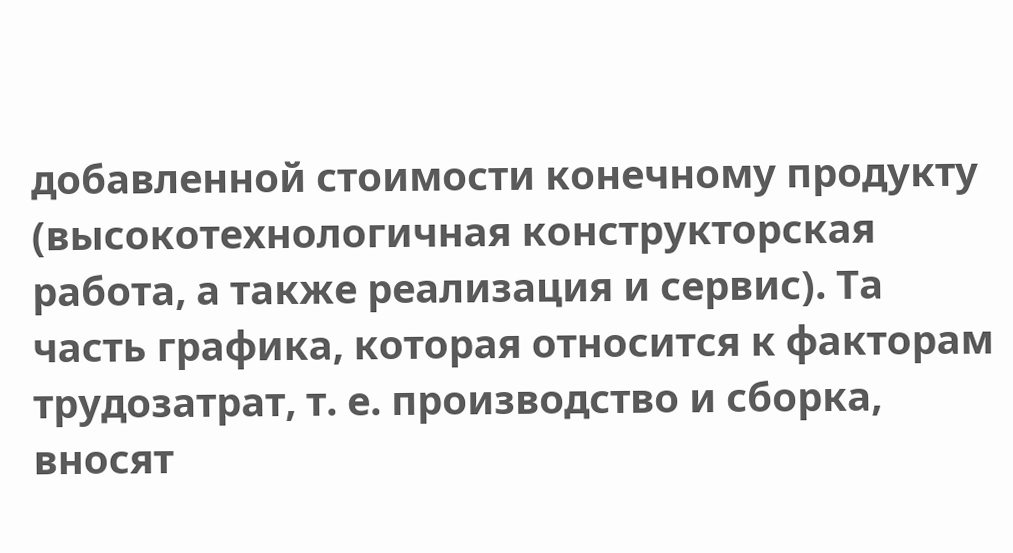добавленной стоимости конечному продукту (высокотехнологичная конструкторская работа, а также реализация и сервис). Та часть графика, которая относится к факторам трудозатрат, т. е. производство и сборка, вносят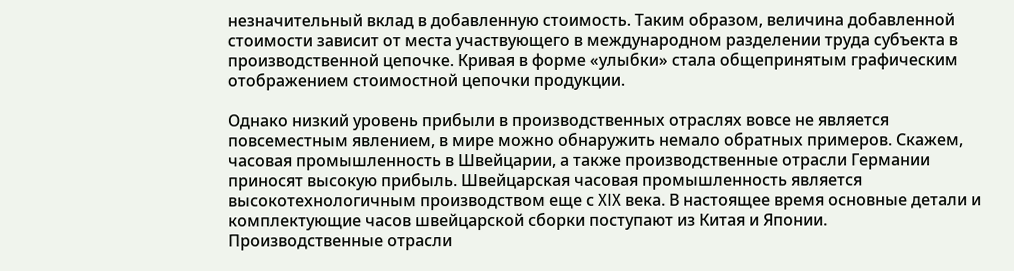незначительный вклад в добавленную стоимость. Таким образом, величина добавленной стоимости зависит от места участвующего в международном разделении труда субъекта в производственной цепочке. Кривая в форме «улыбки» стала общепринятым графическим отображением стоимостной цепочки продукции.

Однако низкий уровень прибыли в производственных отраслях вовсе не является повсеместным явлением, в мире можно обнаружить немало обратных примеров. Скажем, часовая промышленность в Швейцарии, а также производственные отрасли Германии приносят высокую прибыль. Швейцарская часовая промышленность является высокотехнологичным производством еще с XIX века. В настоящее время основные детали и комплектующие часов швейцарской сборки поступают из Китая и Японии. Производственные отрасли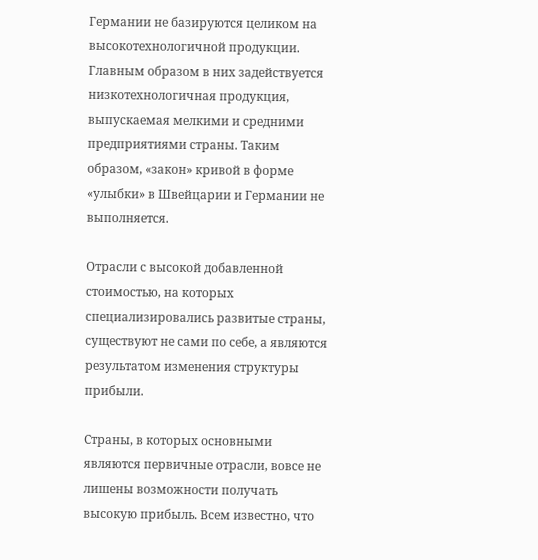Германии не базируются целиком на высокотехнологичной продукции. Главным образом в них задействуется низкотехнологичная продукция, выпускаемая мелкими и средними предприятиями страны. Таким образом, «закон» кривой в форме «улыбки» в Швейцарии и Германии не выполняется.

Отрасли с высокой добавленной стоимостью, на которых специализировались развитые страны, существуют не сами по себе, а являются результатом изменения структуры прибыли.

Страны, в которых основными являются первичные отрасли, вовсе не лишены возможности получать высокую прибыль. Всем известно, что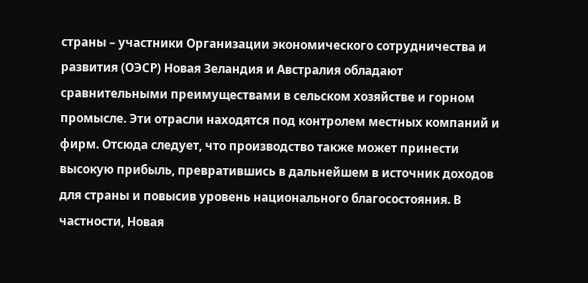страны – участники Организации экономического сотрудничества и развития (ОЭСР) Новая Зеландия и Австралия обладают сравнительными преимуществами в сельском хозяйстве и горном промысле. Эти отрасли находятся под контролем местных компаний и фирм. Отсюда следует, что производство также может принести высокую прибыль, превратившись в дальнейшем в источник доходов для страны и повысив уровень национального благосостояния. В частности, Новая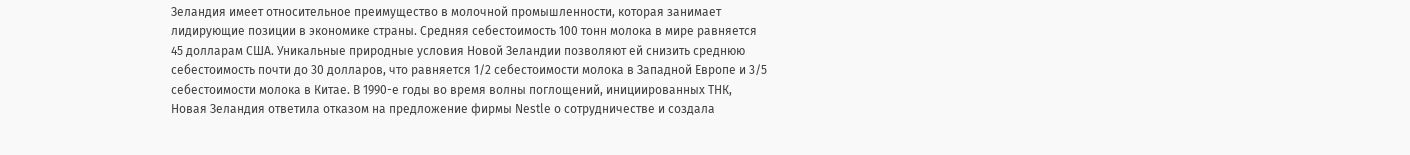Зеландия имеет относительное преимущество в молочной промышленности, которая занимает лидирующие позиции в экономике страны. Средняя себестоимость 100 тонн молока в мире равняется 45 долларам США. Уникальные природные условия Новой Зеландии позволяют ей снизить среднюю себестоимость почти до 30 долларов, что равняется 1/2 себестоимости молока в Западной Европе и 3/5 себестоимости молока в Китае. В 1990-е годы во время волны поглощений, инициированных ТНК, Новая Зеландия ответила отказом на предложение фирмы Nestle о сотрудничестве и создала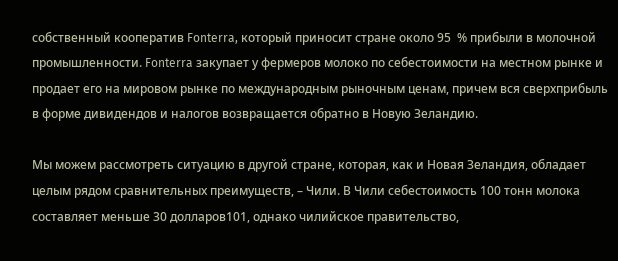собственный кооператив Fonterra, который приносит стране около 95  % прибыли в молочной промышленности. Fonterra закупает у фермеров молоко по себестоимости на местном рынке и продает его на мировом рынке по международным рыночным ценам, причем вся сверхприбыль в форме дивидендов и налогов возвращается обратно в Новую Зеландию.

Мы можем рассмотреть ситуацию в другой стране, которая, как и Новая Зеландия, обладает целым рядом сравнительных преимуществ, – Чили. В Чили себестоимость 100 тонн молока составляет меньше 30 долларов101, однако чилийское правительство,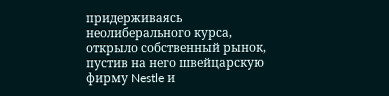придерживаясь неолиберального курса, открыло собственный рынок, пустив на него швейцарскую фирму Nestle и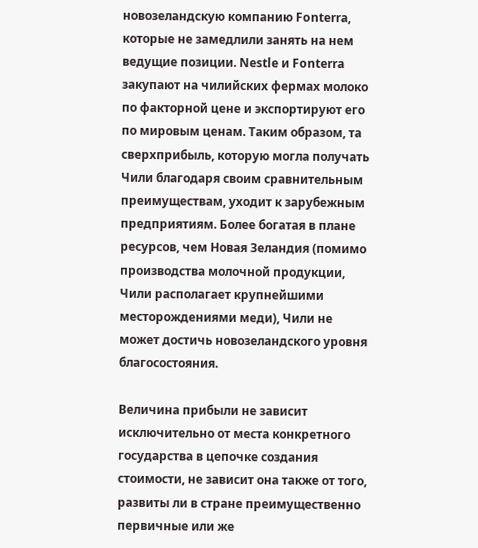новозеландскую компанию Fonterra, которые не замедлили занять на нем ведущие позиции. Nestle и Fonterra закупают на чилийских фермах молоко по факторной цене и экспортируют его по мировым ценам. Таким образом, та сверхприбыль, которую могла получать Чили благодаря своим сравнительным преимуществам, уходит к зарубежным предприятиям. Более богатая в плане ресурсов, чем Новая Зеландия (помимо производства молочной продукции, Чили располагает крупнейшими месторождениями меди), Чили не может достичь новозеландского уровня благосостояния.

Величина прибыли не зависит исключительно от места конкретного государства в цепочке создания стоимости, не зависит она также от того, развиты ли в стране преимущественно первичные или же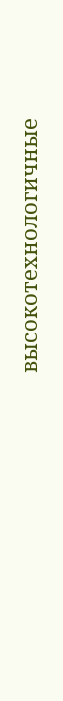высокотехнологичные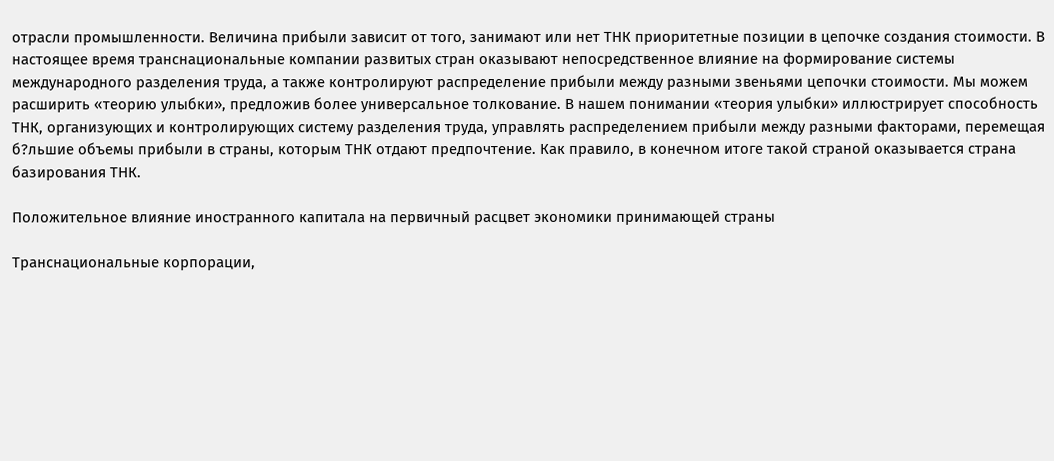отрасли промышленности. Величина прибыли зависит от того, занимают или нет ТНК приоритетные позиции в цепочке создания стоимости. В настоящее время транснациональные компании развитых стран оказывают непосредственное влияние на формирование системы международного разделения труда, а также контролируют распределение прибыли между разными звеньями цепочки стоимости. Мы можем расширить «теорию улыбки», предложив более универсальное толкование. В нашем понимании «теория улыбки» иллюстрирует способность ТНК, организующих и контролирующих систему разделения труда, управлять распределением прибыли между разными факторами, перемещая б?льшие объемы прибыли в страны, которым ТНК отдают предпочтение. Как правило, в конечном итоге такой страной оказывается страна базирования ТНК.

Положительное влияние иностранного капитала на первичный расцвет экономики принимающей страны

Транснациональные корпорации,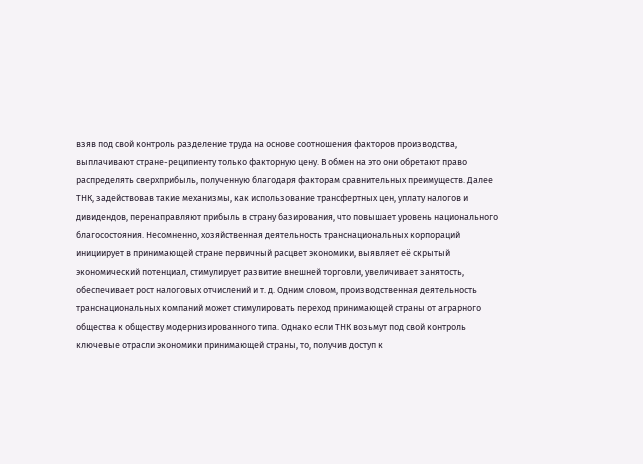взяв под свой контроль разделение труда на основе соотношения факторов производства, выплачивают стране-реципиенту только факторную цену. В обмен на это они обретают право распределять сверхприбыль, полученную благодаря факторам сравнительных преимуществ. Далее ТНК, задействовав такие механизмы, как использование трансфертных цен, уплату налогов и дивидендов, перенаправляют прибыль в страну базирования, что повышает уровень национального благосостояния. Несомненно, хозяйственная деятельность транснациональных корпораций инициирует в принимающей стране первичный расцвет экономики, выявляет её скрытый экономический потенциал, стимулирует развитие внешней торговли, увеличивает занятость, обеспечивает рост налоговых отчислений и т. д. Одним словом, производственная деятельность транснациональных компаний может стимулировать переход принимающей страны от аграрного общества к обществу модернизированного типа. Однако если ТНК возьмут под свой контроль ключевые отрасли экономики принимающей страны, то, получив доступ к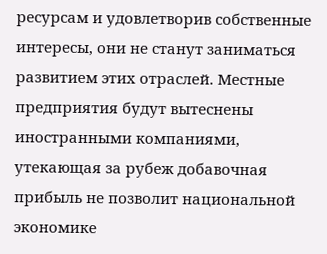ресурсам и удовлетворив собственные интересы, они не станут заниматься развитием этих отраслей. Местные предприятия будут вытеснены иностранными компаниями, утекающая за рубеж добавочная прибыль не позволит национальной экономике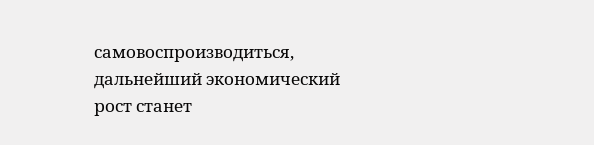самовоспроизводиться, дальнейший экономический рост станет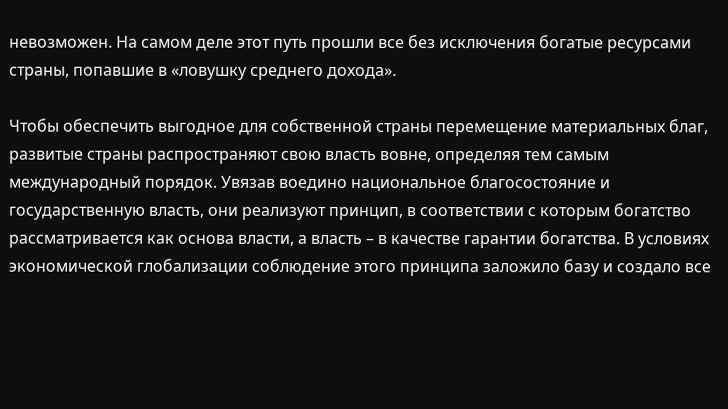невозможен. На самом деле этот путь прошли все без исключения богатые ресурсами страны, попавшие в «ловушку среднего дохода».

Чтобы обеспечить выгодное для собственной страны перемещение материальных благ, развитые страны распространяют свою власть вовне, определяя тем самым международный порядок. Увязав воедино национальное благосостояние и государственную власть, они реализуют принцип, в соответствии с которым богатство рассматривается как основа власти, а власть – в качестве гарантии богатства. В условиях экономической глобализации соблюдение этого принципа заложило базу и создало все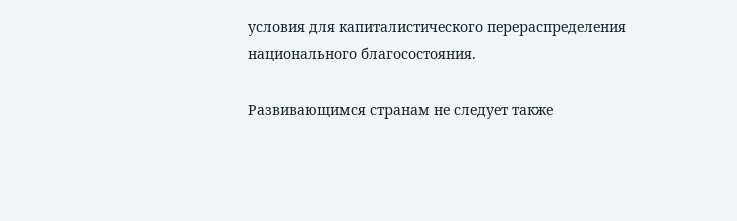условия для капиталистического перераспределения национального благосостояния.

Развивающимся странам не следует также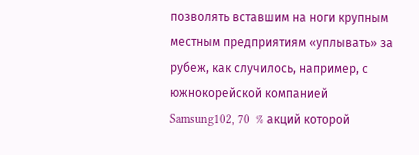позволять вставшим на ноги крупным местным предприятиям «уплывать» за рубеж, как случилось, например, с южнокорейской компанией Samsung102, 70  % акций которой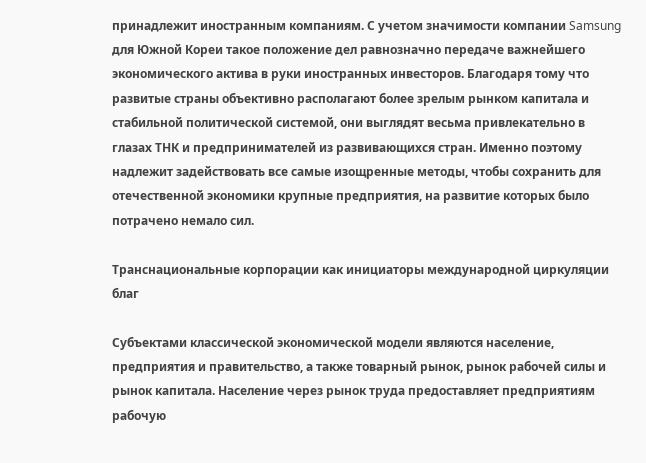принадлежит иностранным компаниям. С учетом значимости компании Samsung для Южной Кореи такое положение дел равнозначно передаче важнейшего экономического актива в руки иностранных инвесторов. Благодаря тому что развитые страны объективно располагают более зрелым рынком капитала и стабильной политической системой, они выглядят весьма привлекательно в глазах ТНК и предпринимателей из развивающихся стран. Именно поэтому надлежит задействовать все самые изощренные методы, чтобы сохранить для отечественной экономики крупные предприятия, на развитие которых было потрачено немало сил.

Транснациональные корпорации как инициаторы международной циркуляции благ

Субъектами классической экономической модели являются население, предприятия и правительство, а также товарный рынок, рынок рабочей силы и рынок капитала. Население через рынок труда предоставляет предприятиям рабочую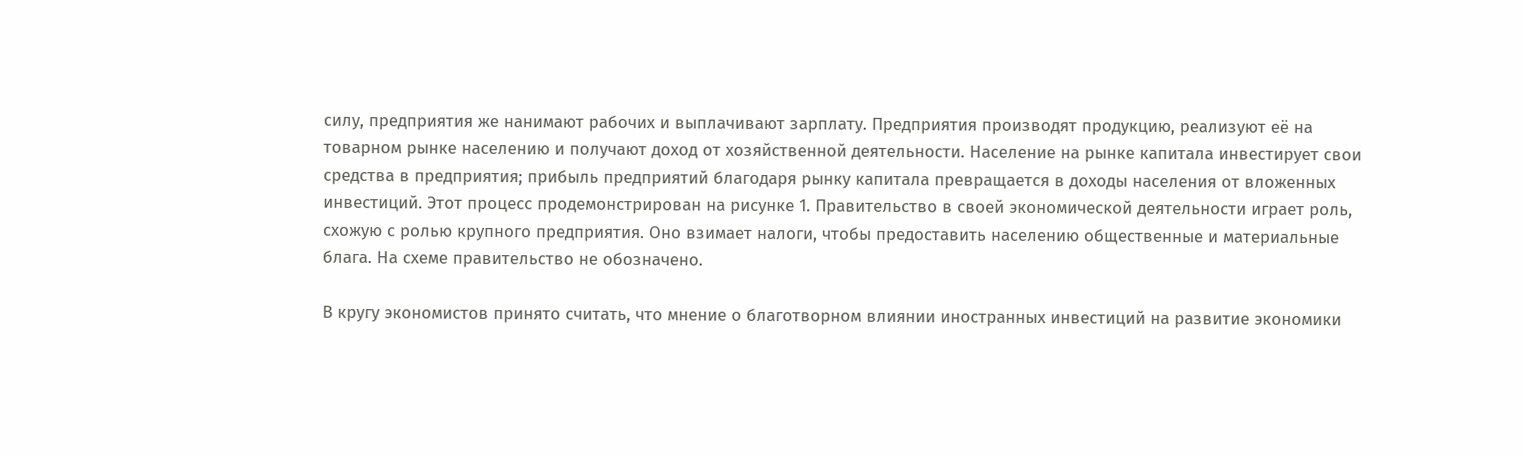силу, предприятия же нанимают рабочих и выплачивают зарплату. Предприятия производят продукцию, реализуют её на товарном рынке населению и получают доход от хозяйственной деятельности. Население на рынке капитала инвестирует свои средства в предприятия; прибыль предприятий благодаря рынку капитала превращается в доходы населения от вложенных инвестиций. Этот процесс продемонстрирован на рисунке 1. Правительство в своей экономической деятельности играет роль, схожую с ролью крупного предприятия. Оно взимает налоги, чтобы предоставить населению общественные и материальные блага. На схеме правительство не обозначено.

В кругу экономистов принято считать, что мнение о благотворном влиянии иностранных инвестиций на развитие экономики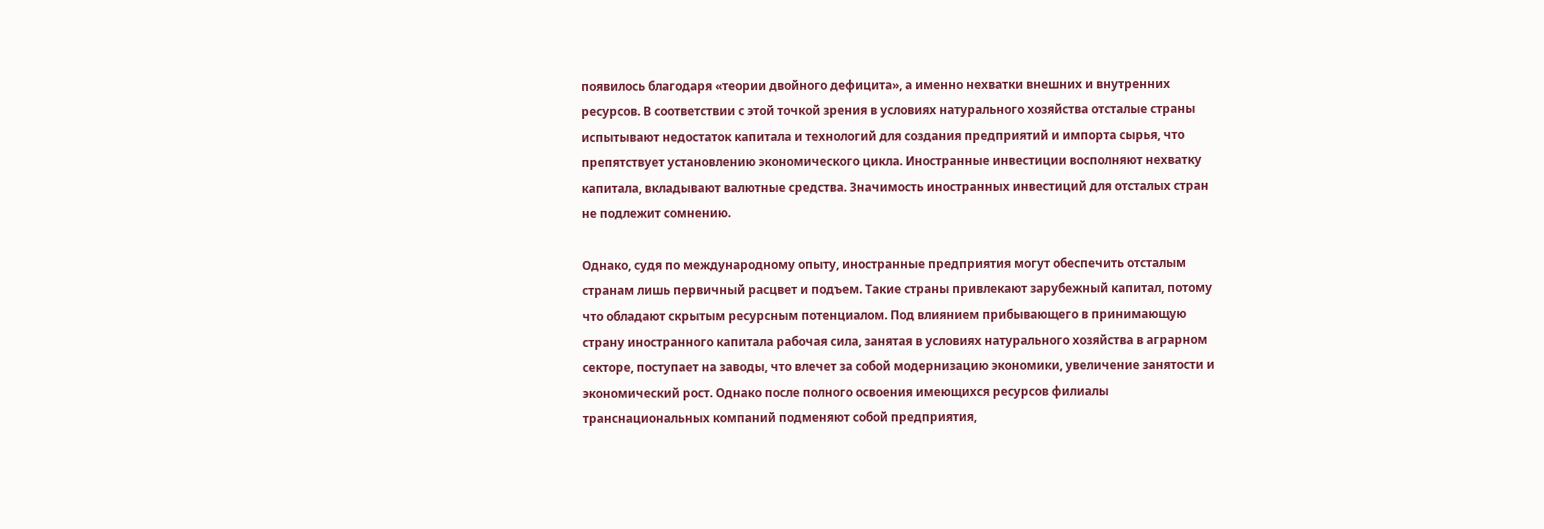появилось благодаря «теории двойного дефицита», а именно нехватки внешних и внутренних ресурсов. В соответствии с этой точкой зрения в условиях натурального хозяйства отсталые страны испытывают недостаток капитала и технологий для создания предприятий и импорта сырья, что препятствует установлению экономического цикла. Иностранные инвестиции восполняют нехватку капитала, вкладывают валютные средства. Значимость иностранных инвестиций для отсталых стран не подлежит сомнению.

Однако, судя по международному опыту, иностранные предприятия могут обеспечить отсталым странам лишь первичный расцвет и подъем. Такие страны привлекают зарубежный капитал, потому что обладают скрытым ресурсным потенциалом. Под влиянием прибывающего в принимающую страну иностранного капитала рабочая сила, занятая в условиях натурального хозяйства в аграрном секторе, поступает на заводы, что влечет за собой модернизацию экономики, увеличение занятости и экономический рост. Однако после полного освоения имеющихся ресурсов филиалы транснациональных компаний подменяют собой предприятия,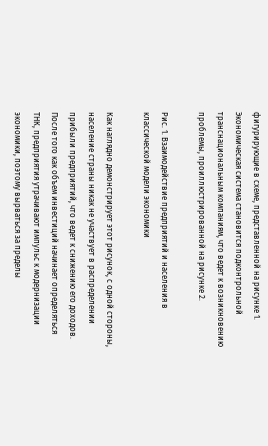фигурирующие в схеме, представленной на рисунке 1. Экономическая система становится подконтрольной транснациональным компаниям, что ведет к возникновению проблемы, проиллюстрированной на рисунке 2.

Рис. 1. Взаимодействие предприятий и населения в классической модели экономики

Как наглядно демонстрирует этот рисунок, с одной стороны, население страны никак не участвует в распределении прибыли предприятий, что ведет к снижению его доходов. После того как объем инвестиций начинает определяться ТНК, предприятия утрачивают импульс к модернизации экономики, поэтому вырваться за пределы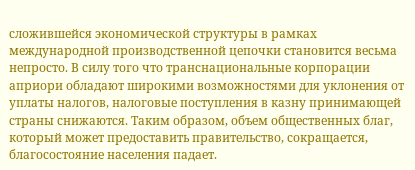сложившейся экономической структуры в рамках международной производственной цепочки становится весьма непросто. В силу того что транснациональные корпорации априори обладают широкими возможностями для уклонения от уплаты налогов, налоговые поступления в казну принимающей страны снижаются. Таким образом, объем общественных благ, который может предоставить правительство, сокращается, благосостояние населения падает.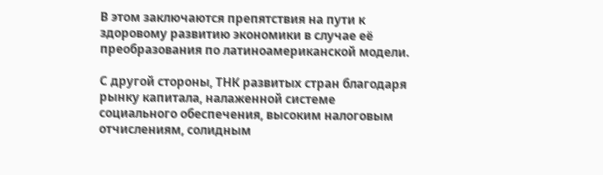В этом заключаются препятствия на пути к здоровому развитию экономики в случае её преобразования по латиноамериканской модели.

С другой стороны, ТНК развитых стран благодаря рынку капитала, налаженной системе социального обеспечения, высоким налоговым отчислениям, солидным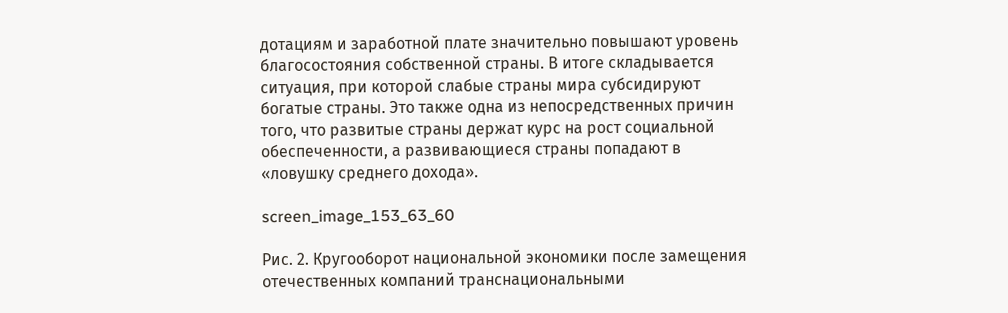дотациям и заработной плате значительно повышают уровень благосостояния собственной страны. В итоге складывается ситуация, при которой слабые страны мира субсидируют богатые страны. Это также одна из непосредственных причин того, что развитые страны держат курс на рост социальной обеспеченности, а развивающиеся страны попадают в «ловушку среднего дохода».

screen_image_153_63_60

Рис. 2. Кругооборот национальной экономики после замещения отечественных компаний транснациональными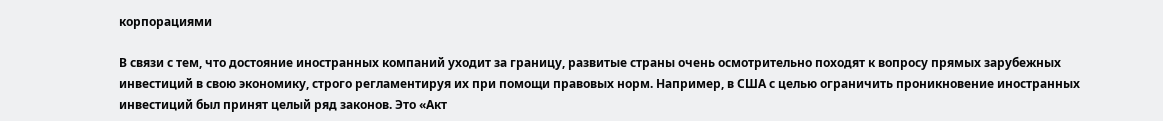корпорациями

В связи с тем, что достояние иностранных компаний уходит за границу, развитые страны очень осмотрительно походят к вопросу прямых зарубежных инвестиций в свою экономику, строго регламентируя их при помощи правовых норм. Например, в США с целью ограничить проникновение иностранных инвестиций был принят целый ряд законов. Это «Акт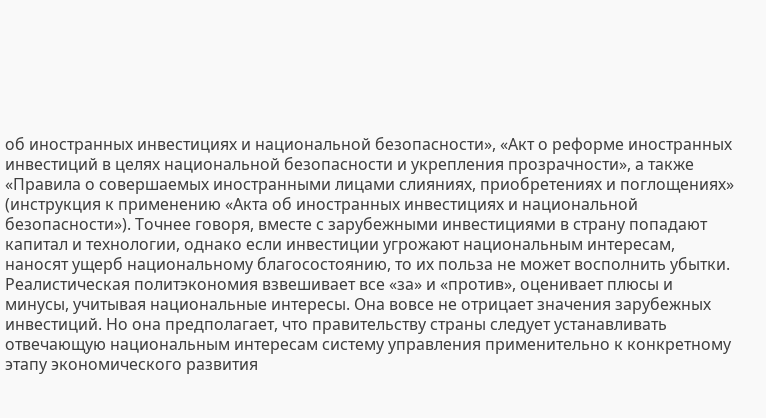об иностранных инвестициях и национальной безопасности», «Акт о реформе иностранных инвестиций в целях национальной безопасности и укрепления прозрачности», а также «Правила о совершаемых иностранными лицами слияниях, приобретениях и поглощениях» (инструкция к применению «Акта об иностранных инвестициях и национальной безопасности»). Точнее говоря, вместе с зарубежными инвестициями в страну попадают капитал и технологии, однако если инвестиции угрожают национальным интересам, наносят ущерб национальному благосостоянию, то их польза не может восполнить убытки. Реалистическая политэкономия взвешивает все «за» и «против», оценивает плюсы и минусы, учитывая национальные интересы. Она вовсе не отрицает значения зарубежных инвестиций. Но она предполагает, что правительству страны следует устанавливать отвечающую национальным интересам систему управления применительно к конкретному этапу экономического развития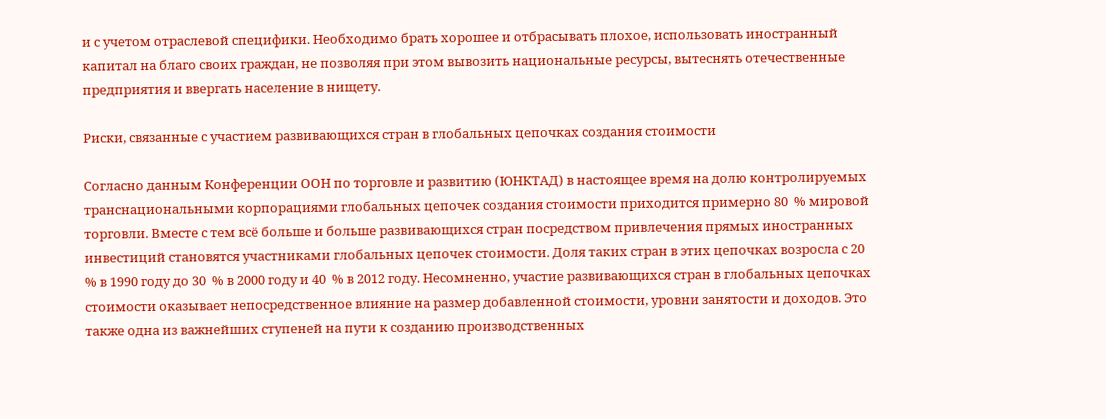и с учетом отраслевой специфики. Необходимо брать хорошее и отбрасывать плохое, использовать иностранный капитал на благо своих граждан, не позволяя при этом вывозить национальные ресурсы, вытеснять отечественные предприятия и ввергать население в нищету.

Риски, связанные с участием развивающихся стран в глобальных цепочках создания стоимости

Согласно данным Конференции ООН по торговле и развитию (ЮНКТАД) в настоящее время на долю контролируемых транснациональными корпорациями глобальных цепочек создания стоимости приходится примерно 80  % мировой торговли. Вместе с тем всё больше и больше развивающихся стран посредством привлечения прямых иностранных инвестиций становятся участниками глобальных цепочек стоимости. Доля таких стран в этих цепочках возросла с 20  % в 1990 году до 30  % в 2000 году и 40  % в 2012 году. Несомненно, участие развивающихся стран в глобальных цепочках стоимости оказывает непосредственное влияние на размер добавленной стоимости, уровни занятости и доходов. Это также одна из важнейших ступеней на пути к созданию производственных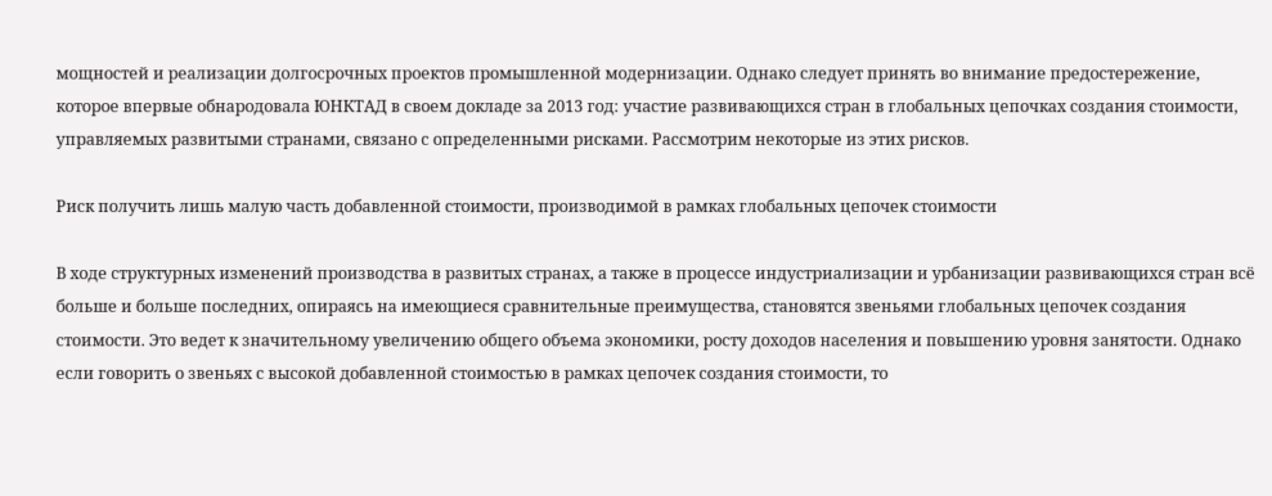мощностей и реализации долгосрочных проектов промышленной модернизации. Однако следует принять во внимание предостережение, которое впервые обнародовала ЮНКТАД в своем докладе за 2013 год: участие развивающихся стран в глобальных цепочках создания стоимости, управляемых развитыми странами, связано с определенными рисками. Рассмотрим некоторые из этих рисков.

Риск получить лишь малую часть добавленной стоимости, производимой в рамках глобальных цепочек стоимости

В ходе структурных изменений производства в развитых странах, а также в процессе индустриализации и урбанизации развивающихся стран всё больше и больше последних, опираясь на имеющиеся сравнительные преимущества, становятся звеньями глобальных цепочек создания стоимости. Это ведет к значительному увеличению общего объема экономики, росту доходов населения и повышению уровня занятости. Однако если говорить о звеньях с высокой добавленной стоимостью в рамках цепочек создания стоимости, то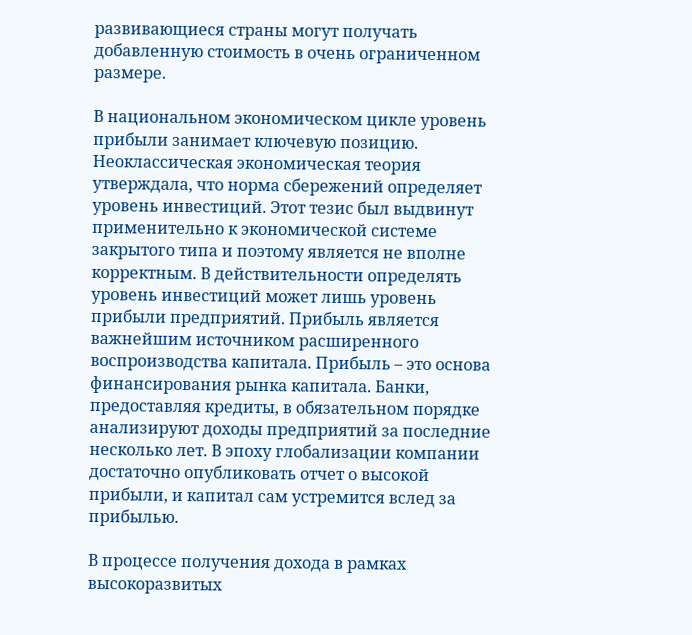развивающиеся страны могут получать добавленную стоимость в очень ограниченном размере.

В национальном экономическом цикле уровень прибыли занимает ключевую позицию. Неоклассическая экономическая теория утверждала, что норма сбережений определяет уровень инвестиций. Этот тезис был выдвинут применительно к экономической системе закрытого типа и поэтому является не вполне корректным. В действительности определять уровень инвестиций может лишь уровень прибыли предприятий. Прибыль является важнейшим источником расширенного воспроизводства капитала. Прибыль – это основа финансирования рынка капитала. Банки, предоставляя кредиты, в обязательном порядке анализируют доходы предприятий за последние несколько лет. В эпоху глобализации компании достаточно опубликовать отчет о высокой прибыли, и капитал сам устремится вслед за прибылью.

В процессе получения дохода в рамках высокоразвитых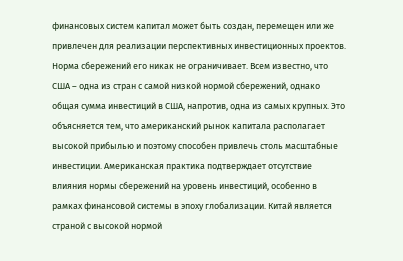финансовых систем капитал может быть создан, перемещен или же привлечен для реализации перспективных инвестиционных проектов. Норма сбережений его никак не ограничивает. Всем известно, что США – одна из стран с самой низкой нормой сбережений, однако общая сумма инвестиций в США, напротив, одна из самых крупных. Это объясняется тем, что американский рынок капитала располагает высокой прибылью и поэтому способен привлечь столь масштабные инвестиции. Американская практика подтверждает отсутствие влияния нормы сбережений на уровень инвестиций, особенно в рамках финансовой системы в эпоху глобализации. Китай является страной с высокой нормой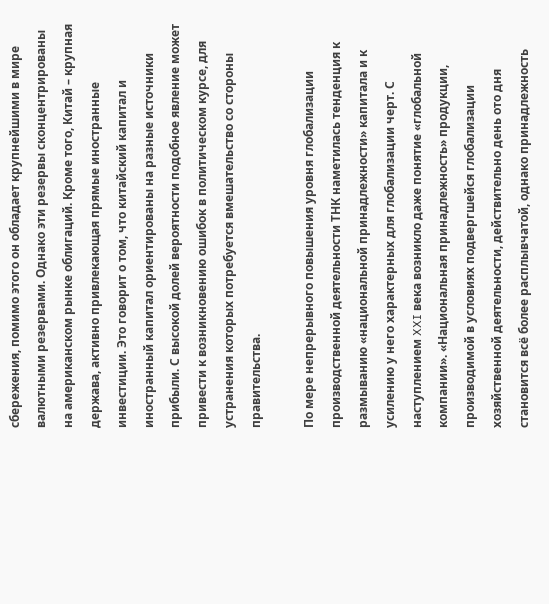сбережения, помимо этого он обладает крупнейшими в мире валютными резервами. Однако эти резервы сконцентрированы на американском рынке облигаций. Кроме того, Китай – крупная держава, активно привлекающая прямые иностранные инвестиции. Это говорит о том, что китайский капитал и иностранный капитал ориентированы на разные источники прибыли. С высокой долей вероятности подобное явление может привести к возникновению ошибок в политическом курсе, для устранения которых потребуется вмешательство со стороны правительства.

По мере непрерывного повышения уровня глобализации производственной деятельности ТНК наметилась тенденция к размыванию «национальной принадлежности» капитала и к усилению у него характерных для глобализации черт. С наступлением XXI века возникло даже понятие «глобальной компании». «Национальная принадлежность» продукции, производимой в условиях подвергшейся глобализации хозяйственной деятельности, действительно день ото дня становится всё более расплывчатой, однако принадлежность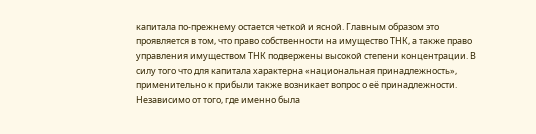капитала по-прежнему остается четкой и ясной. Главным образом это проявляется в том, что право собственности на имущество ТНК, а также право управления имуществом ТНК подвержены высокой степени концентрации. В силу того что для капитала характерна «национальная принадлежность», применительно к прибыли также возникает вопрос о её принадлежности. Независимо от того, где именно была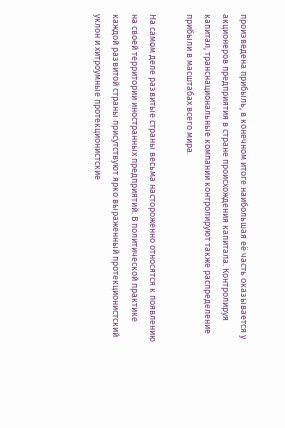произведена прибыль, в конечном итоге наибольшая её часть оказывается у акционеров предприятия в стране происхождения капитала. Контролируя капитал, транснациональные компании контролируют также распределение прибыли в масштабах всего мира.

На самом деле развитые страны весьма настороженно относятся к появлению на своей территории иностранных предприятий. В политической практике каждой развитой страны присутствуют ярко выраженный протекционистский уклон и хитроумные протекционистские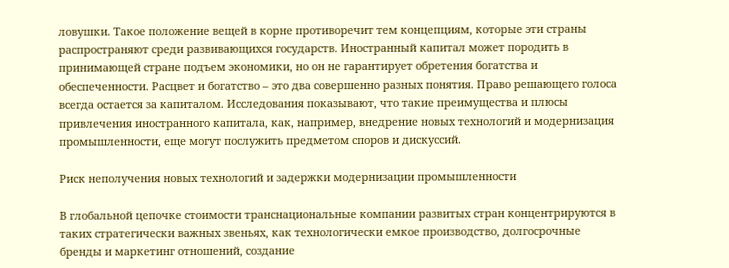ловушки. Такое положение вещей в корне противоречит тем концепциям, которые эти страны распространяют среди развивающихся государств. Иностранный капитал может породить в принимающей стране подъем экономики, но он не гарантирует обретения богатства и обеспеченности. Расцвет и богатство – это два совершенно разных понятия. Право решающего голоса всегда остается за капиталом. Исследования показывают, что такие преимущества и плюсы привлечения иностранного капитала, как, например, внедрение новых технологий и модернизация промышленности, еще могут послужить предметом споров и дискуссий.

Риск неполучения новых технологий и задержки модернизации промышленности

В глобальной цепочке стоимости транснациональные компании развитых стран концентрируются в таких стратегически важных звеньях, как технологически емкое производство, долгосрочные бренды и маркетинг отношений, создание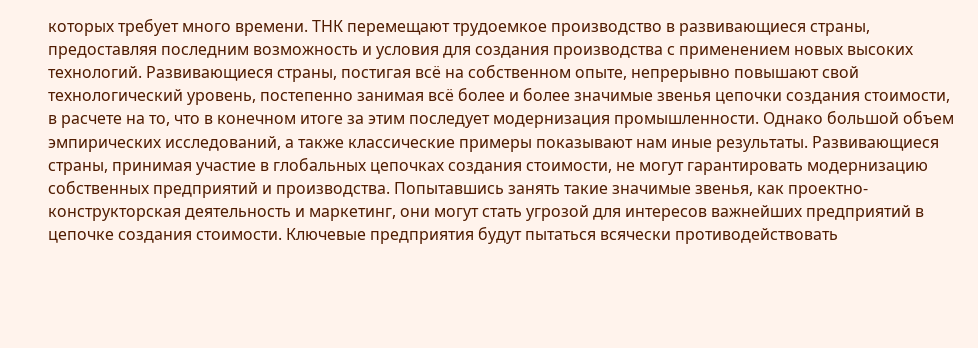которых требует много времени. ТНК перемещают трудоемкое производство в развивающиеся страны, предоставляя последним возможность и условия для создания производства с применением новых высоких технологий. Развивающиеся страны, постигая всё на собственном опыте, непрерывно повышают свой технологический уровень, постепенно занимая всё более и более значимые звенья цепочки создания стоимости, в расчете на то, что в конечном итоге за этим последует модернизация промышленности. Однако большой объем эмпирических исследований, а также классические примеры показывают нам иные результаты. Развивающиеся страны, принимая участие в глобальных цепочках создания стоимости, не могут гарантировать модернизацию собственных предприятий и производства. Попытавшись занять такие значимые звенья, как проектно-конструкторская деятельность и маркетинг, они могут стать угрозой для интересов важнейших предприятий в цепочке создания стоимости. Ключевые предприятия будут пытаться всячески противодействовать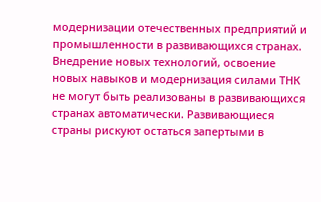модернизации отечественных предприятий и промышленности в развивающихся странах. Внедрение новых технологий, освоение новых навыков и модернизация силами ТНК не могут быть реализованы в развивающихся странах автоматически. Развивающиеся страны рискуют остаться запертыми в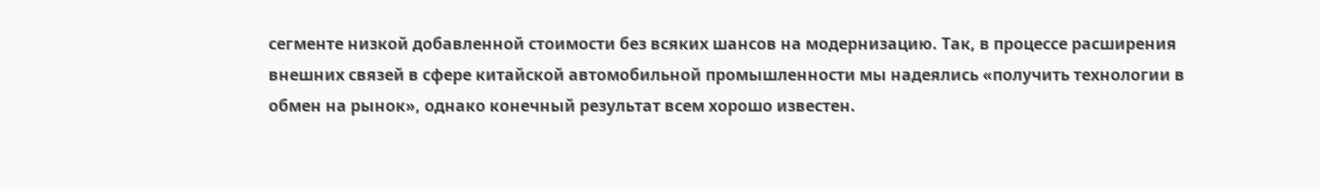сегменте низкой добавленной стоимости без всяких шансов на модернизацию. Так, в процессе расширения внешних связей в сфере китайской автомобильной промышленности мы надеялись «получить технологии в обмен на рынок», однако конечный результат всем хорошо известен.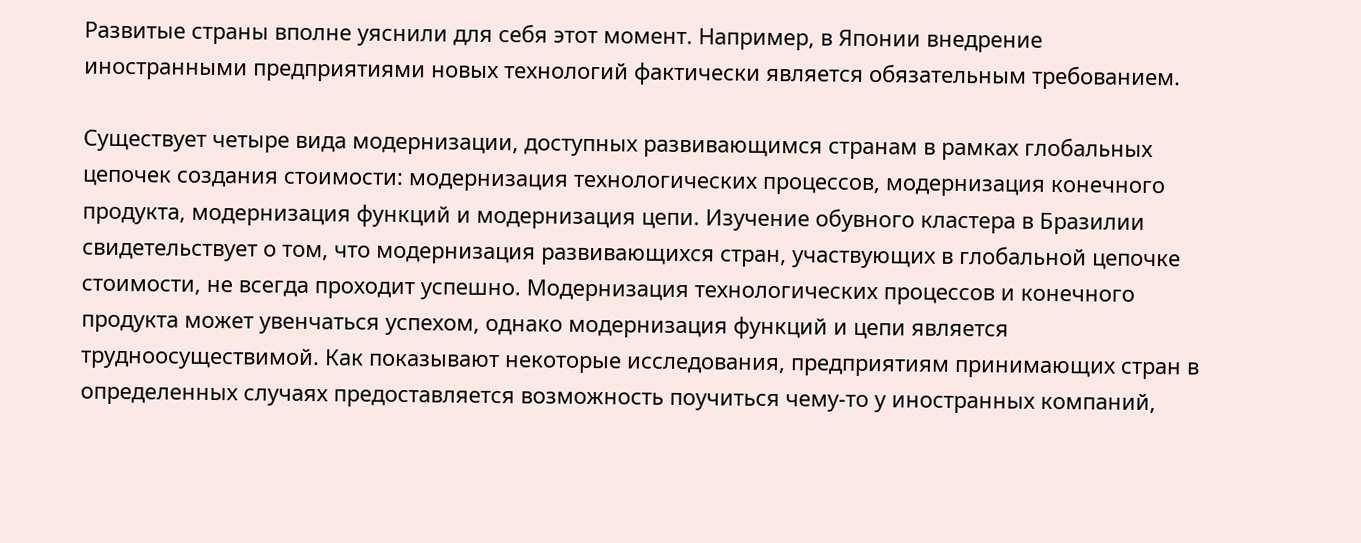Развитые страны вполне уяснили для себя этот момент. Например, в Японии внедрение иностранными предприятиями новых технологий фактически является обязательным требованием.

Существует четыре вида модернизации, доступных развивающимся странам в рамках глобальных цепочек создания стоимости: модернизация технологических процессов, модернизация конечного продукта, модернизация функций и модернизация цепи. Изучение обувного кластера в Бразилии свидетельствует о том, что модернизация развивающихся стран, участвующих в глобальной цепочке стоимости, не всегда проходит успешно. Модернизация технологических процессов и конечного продукта может увенчаться успехом, однако модернизация функций и цепи является трудноосуществимой. Как показывают некоторые исследования, предприятиям принимающих стран в определенных случаях предоставляется возможность поучиться чему-то у иностранных компаний,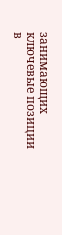занимающих ключевые позиции в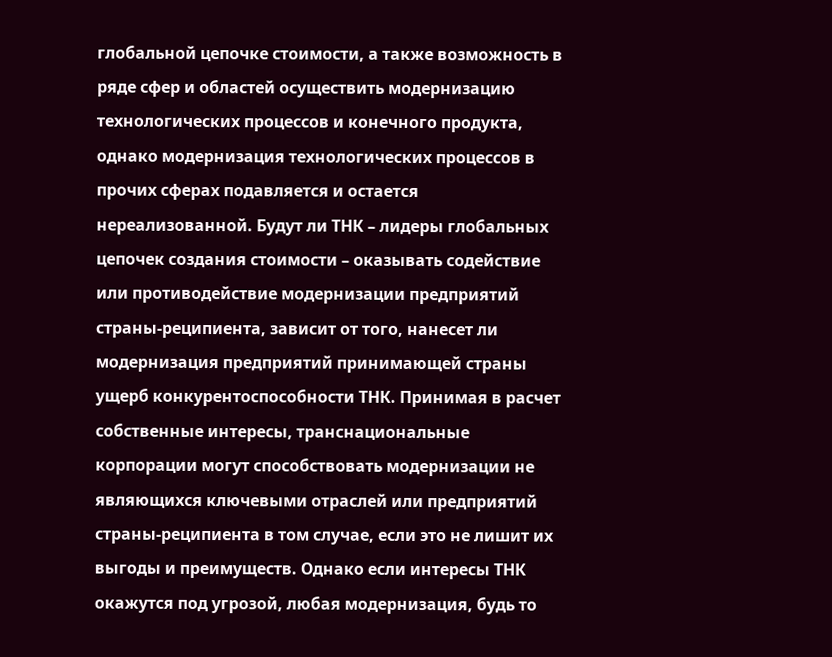глобальной цепочке стоимости, а также возможность в ряде сфер и областей осуществить модернизацию технологических процессов и конечного продукта, однако модернизация технологических процессов в прочих сферах подавляется и остается нереализованной. Будут ли ТНК – лидеры глобальных цепочек создания стоимости – оказывать содействие или противодействие модернизации предприятий страны-реципиента, зависит от того, нанесет ли модернизация предприятий принимающей страны ущерб конкурентоспособности ТНК. Принимая в расчет собственные интересы, транснациональные корпорации могут способствовать модернизации не являющихся ключевыми отраслей или предприятий страны-реципиента в том случае, если это не лишит их выгоды и преимуществ. Однако если интересы ТНК окажутся под угрозой, любая модернизация, будь то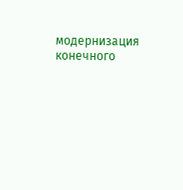модернизация конечного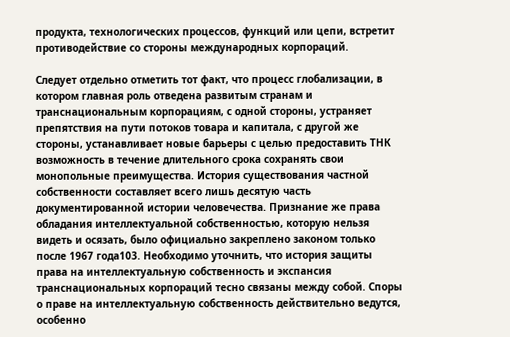продукта, технологических процессов, функций или цепи, встретит противодействие со стороны международных корпораций.

Следует отдельно отметить тот факт, что процесс глобализации, в котором главная роль отведена развитым странам и транснациональным корпорациям, с одной стороны, устраняет препятствия на пути потоков товара и капитала, с другой же стороны, устанавливает новые барьеры с целью предоставить ТНК возможность в течение длительного срока сохранять свои монопольные преимущества. История существования частной собственности составляет всего лишь десятую часть документированной истории человечества. Признание же права обладания интеллектуальной собственностью, которую нельзя видеть и осязать, было официально закреплено законом только после 1967 года103. Необходимо уточнить, что история защиты права на интеллектуальную собственность и экспансия транснациональных корпораций тесно связаны между собой. Споры о праве на интеллектуальную собственность действительно ведутся, особенно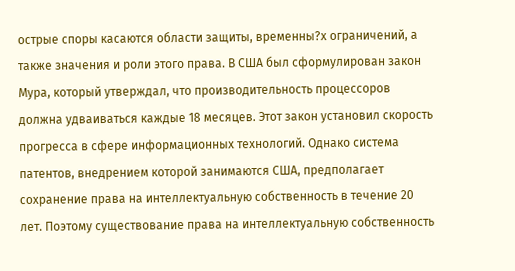острые споры касаются области защиты, временны?х ограничений, а также значения и роли этого права. В США был сформулирован закон Мура, который утверждал, что производительность процессоров должна удваиваться каждые 18 месяцев. Этот закон установил скорость прогресса в сфере информационных технологий. Однако система патентов, внедрением которой занимаются США, предполагает сохранение права на интеллектуальную собственность в течение 20 лет. Поэтому существование права на интеллектуальную собственность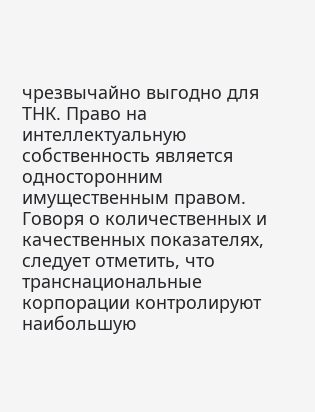чрезвычайно выгодно для ТНК. Право на интеллектуальную собственность является односторонним имущественным правом. Говоря о количественных и качественных показателях, следует отметить, что транснациональные корпорации контролируют наибольшую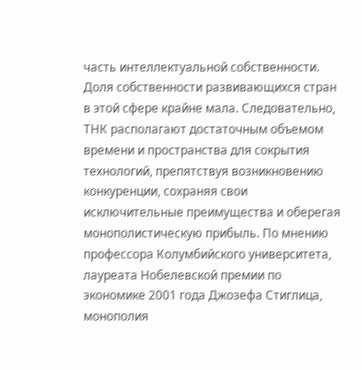часть интеллектуальной собственности. Доля собственности развивающихся стран в этой сфере крайне мала. Следовательно, ТНК располагают достаточным объемом времени и пространства для сокрытия технологий, препятствуя возникновению конкуренции, сохраняя свои исключительные преимущества и оберегая монополистическую прибыль. По мнению профессора Колумбийского университета, лауреата Нобелевской премии по экономике 2001 года Джозефа Стиглица, монополия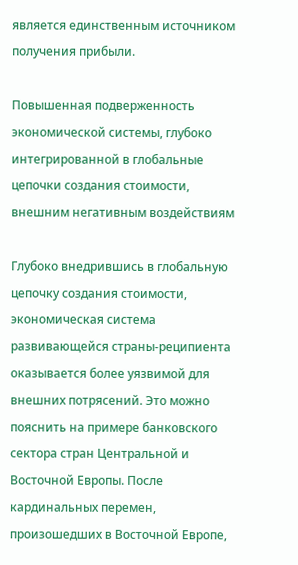является единственным источником получения прибыли.

Повышенная подверженность экономической системы, глубоко интегрированной в глобальные цепочки создания стоимости, внешним негативным воздействиям

Глубоко внедрившись в глобальную цепочку создания стоимости, экономическая система развивающейся страны-реципиента оказывается более уязвимой для внешних потрясений. Это можно пояснить на примере банковского сектора стран Центральной и Восточной Европы. После кардинальных перемен, произошедших в Восточной Европе,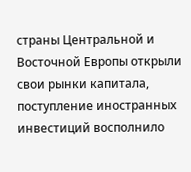страны Центральной и Восточной Европы открыли свои рынки капитала, поступление иностранных инвестиций восполнило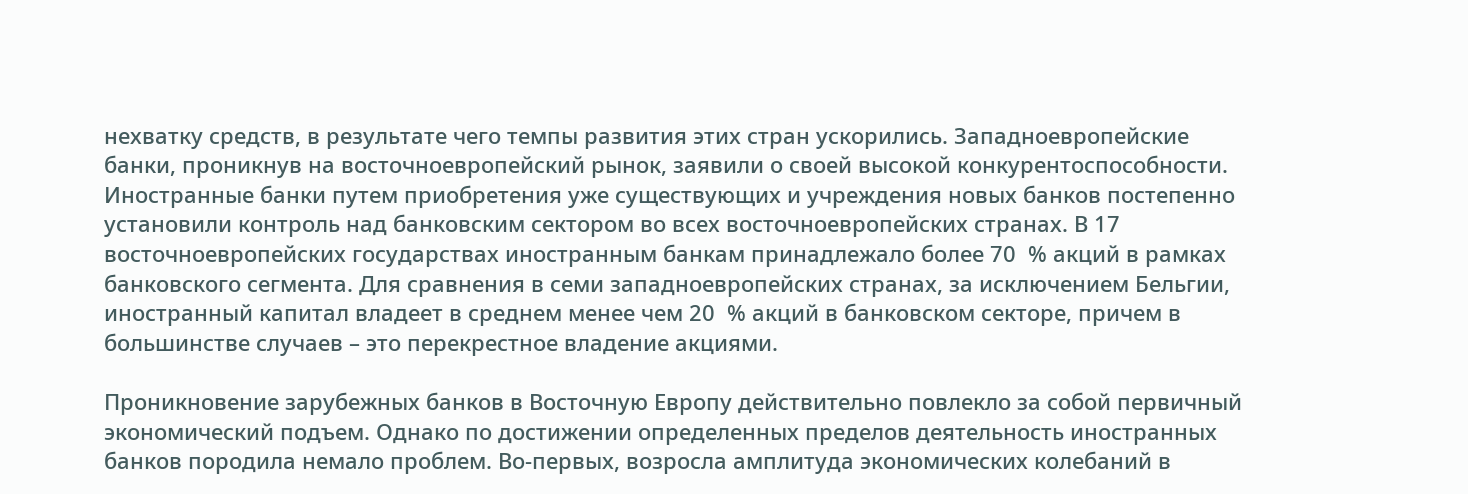нехватку средств, в результате чего темпы развития этих стран ускорились. Западноевропейские банки, проникнув на восточноевропейский рынок, заявили о своей высокой конкурентоспособности. Иностранные банки путем приобретения уже существующих и учреждения новых банков постепенно установили контроль над банковским сектором во всех восточноевропейских странах. В 17 восточноевропейских государствах иностранным банкам принадлежало более 70  % акций в рамках банковского сегмента. Для сравнения в семи западноевропейских странах, за исключением Бельгии, иностранный капитал владеет в среднем менее чем 20  % акций в банковском секторе, причем в большинстве случаев – это перекрестное владение акциями.

Проникновение зарубежных банков в Восточную Европу действительно повлекло за собой первичный экономический подъем. Однако по достижении определенных пределов деятельность иностранных банков породила немало проблем. Во-первых, возросла амплитуда экономических колебаний в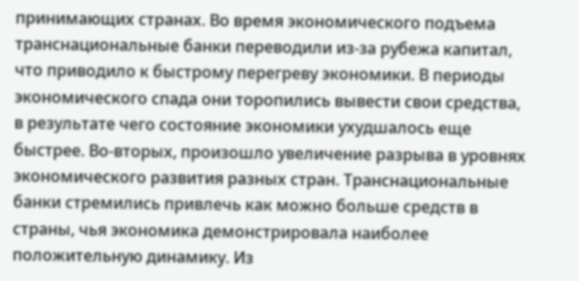принимающих странах. Во время экономического подъема транснациональные банки переводили из-за рубежа капитал, что приводило к быстрому перегреву экономики. В периоды экономического спада они торопились вывести свои средства, в результате чего состояние экономики ухудшалось еще быстрее. Во-вторых, произошло увеличение разрыва в уровнях экономического развития разных стран. Транснациональные банки стремились привлечь как можно больше средств в страны, чья экономика демонстрировала наиболее положительную динамику. Из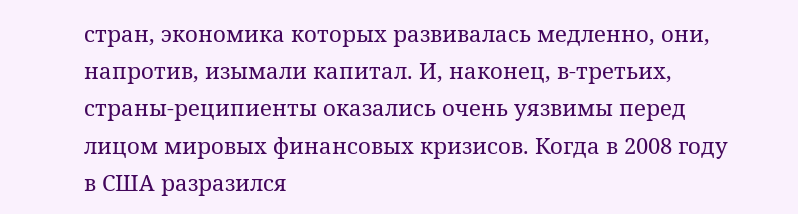стран, экономика которых развивалась медленно, они, напротив, изымали капитал. И, наконец, в-третьих, страны-реципиенты оказались очень уязвимы перед лицом мировых финансовых кризисов. Когда в 2008 году в США разразился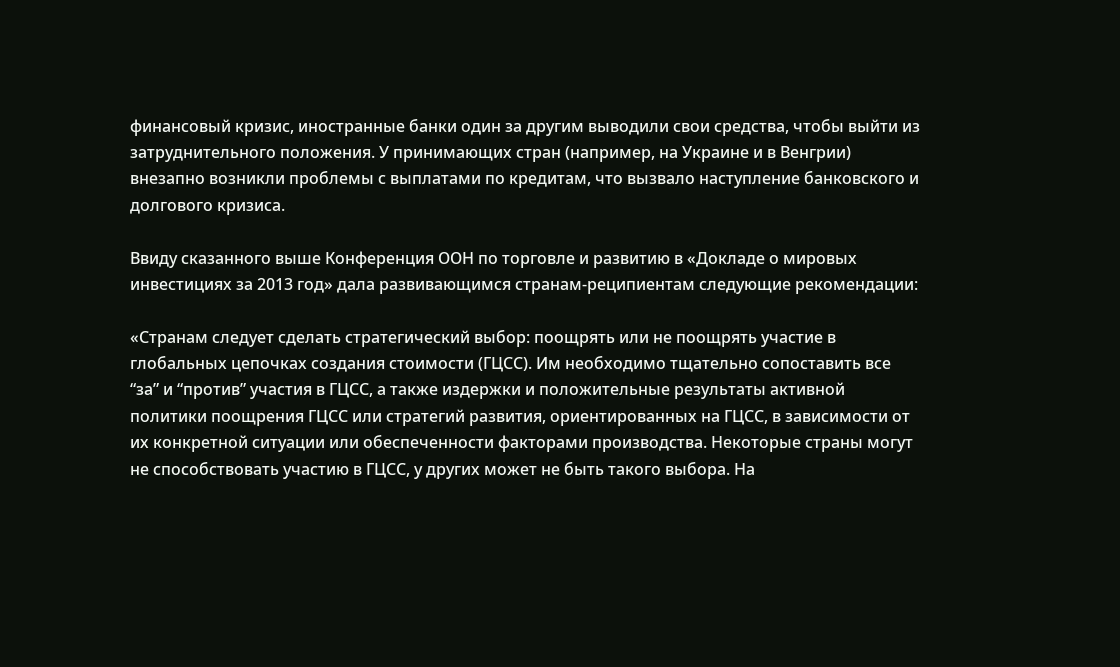финансовый кризис, иностранные банки один за другим выводили свои средства, чтобы выйти из затруднительного положения. У принимающих стран (например, на Украине и в Венгрии) внезапно возникли проблемы с выплатами по кредитам, что вызвало наступление банковского и долгового кризиса.

Ввиду сказанного выше Конференция ООН по торговле и развитию в «Докладе о мировых инвестициях за 2013 год» дала развивающимся странам-реципиентам следующие рекомендации:

«Странам следует сделать стратегический выбор: поощрять или не поощрять участие в глобальных цепочках создания стоимости (ГЦСС). Им необходимо тщательно сопоставить все “за” и “против” участия в ГЦСС, а также издержки и положительные результаты активной политики поощрения ГЦСС или стратегий развития, ориентированных на ГЦСС, в зависимости от их конкретной ситуации или обеспеченности факторами производства. Некоторые страны могут не способствовать участию в ГЦСС, у других может не быть такого выбора. На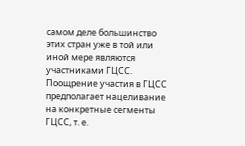самом деле большинство этих стран уже в той или иной мере являются участниками ГЦСС. Поощрение участия в ГЦСС предполагает нацеливание на конкретные сегменты ГЦСС, т. е.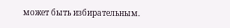может быть избирательным.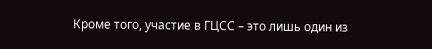Кроме того, участие в ГЦСС – это лишь один из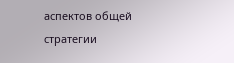аспектов общей стратегии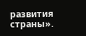развития страны».